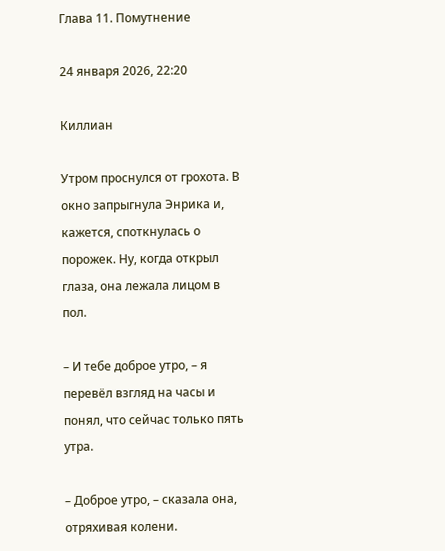Глава 11. Помутнение

24 января 2026, 22:20

Киллиан

Утром проснулся от грохота. В окно запрыгнула Энрика и, кажется, споткнулась о порожек. Ну, когда открыл глаза, она лежала лицом в пол.

– И тебе доброе утро, – я перевёл взгляд на часы и понял, что сейчас только пять утра.

– Доброе утро, – сказала она, отряхивая колени.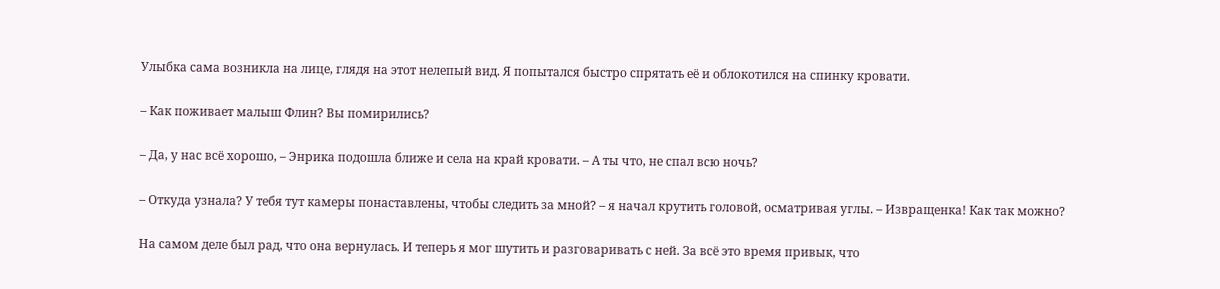Улыбка сама возникла на лице, глядя на этот нелепый вид. Я попытался быстро спрятать её и облокотился на спинку кровати.

– Как поживает малыш Флин? Вы помирились?

– Да, у нас всё хорошо, – Энрика подошла ближе и села на край кровати. – А ты что, не спал всю ночь?

– Откуда узнала? У тебя тут камеры понаставлены, чтобы следить за мной? – я начал крутить головой, осматривая углы. – Извращенка! Как так можно?

На самом деле был рад, что она вернулась. И теперь я мог шутить и разговаривать с ней. За всё это время привык, что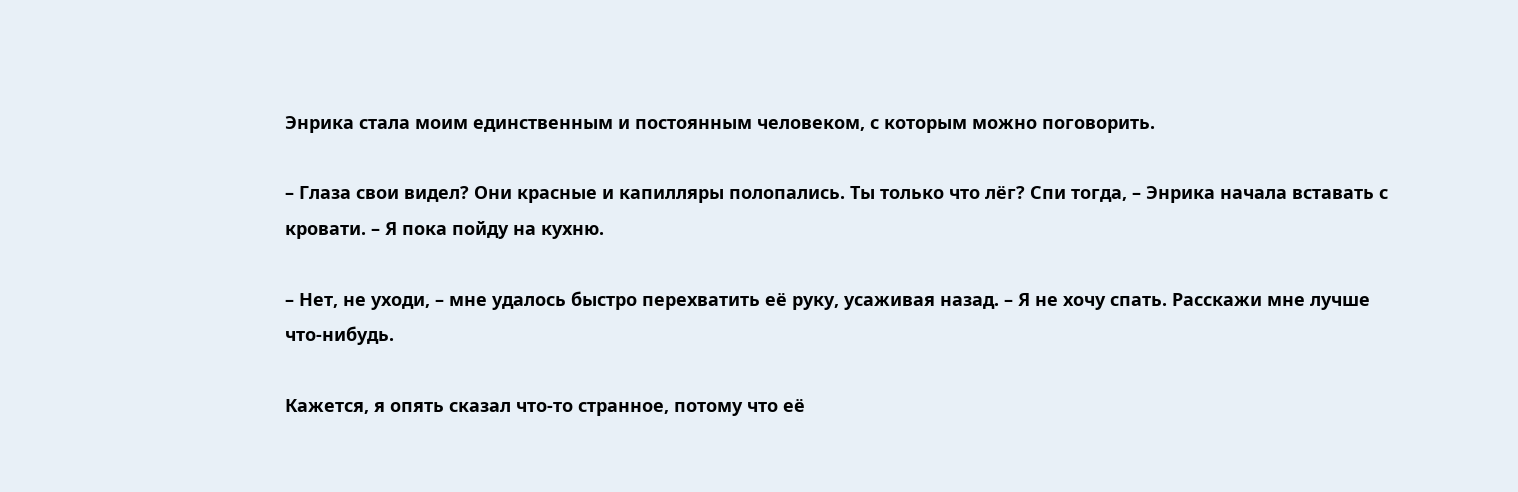Энрика стала моим единственным и постоянным человеком, с которым можно поговорить.

– Глаза свои видел? Они красные и капилляры полопались. Ты только что лёг? Спи тогда, – Энрика начала вставать с кровати. – Я пока пойду на кухню.

– Нет, не уходи, – мне удалось быстро перехватить её руку, усаживая назад. – Я не хочу спать. Расскажи мне лучше что-нибудь.

Кажется, я опять сказал что-то странное, потому что её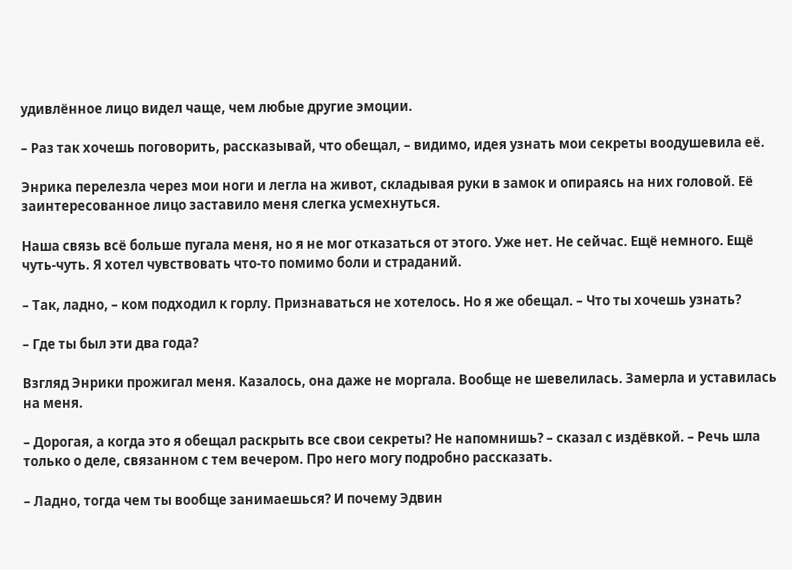удивлённое лицо видел чаще, чем любые другие эмоции.

– Раз так хочешь поговорить, рассказывай, что обещал, – видимо, идея узнать мои секреты воодушевила её.

Энрика перелезла через мои ноги и легла на живот, складывая руки в замок и опираясь на них головой. Её заинтересованное лицо заставило меня слегка усмехнуться.

Наша связь всё больше пугала меня, но я не мог отказаться от этого. Уже нет. Не сейчас. Ещё немного. Ещё чуть-чуть. Я хотел чувствовать что-то помимо боли и страданий.

– Так, ладно, – ком подходил к горлу. Признаваться не хотелось. Но я же обещал. – Что ты хочешь узнать?

– Где ты был эти два года?

Взгляд Энрики прожигал меня. Казалось, она даже не моргала. Вообще не шевелилась. Замерла и уставилась на меня.

– Дорогая, а когда это я обещал раскрыть все свои секреты? Не напомнишь? – сказал с издёвкой. – Речь шла только о деле, связанном с тем вечером. Про него могу подробно рассказать.

– Ладно, тогда чем ты вообще занимаешься? И почему Эдвин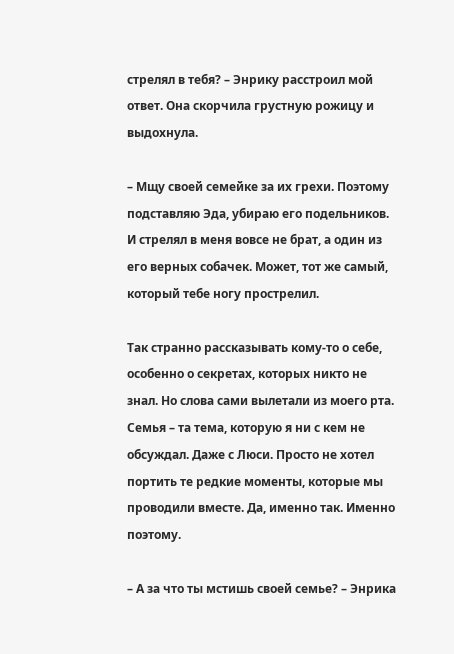стрелял в тебя? – Энрику расстроил мой ответ. Она скорчила грустную рожицу и выдохнула.

– Мщу своей семейке за их грехи. Поэтому подставляю Эда, убираю его подельников. И стрелял в меня вовсе не брат, а один из его верных собачек. Может, тот же самый, который тебе ногу прострелил.

Так странно рассказывать кому-то о себе, особенно о секретах, которых никто не знал. Но слова сами вылетали из моего рта. Семья – та тема, которую я ни с кем не обсуждал. Даже с Люси. Просто не хотел портить те редкие моменты, которые мы проводили вместе. Да, именно так. Именно поэтому.

– А за что ты мстишь своей семье? – Энрика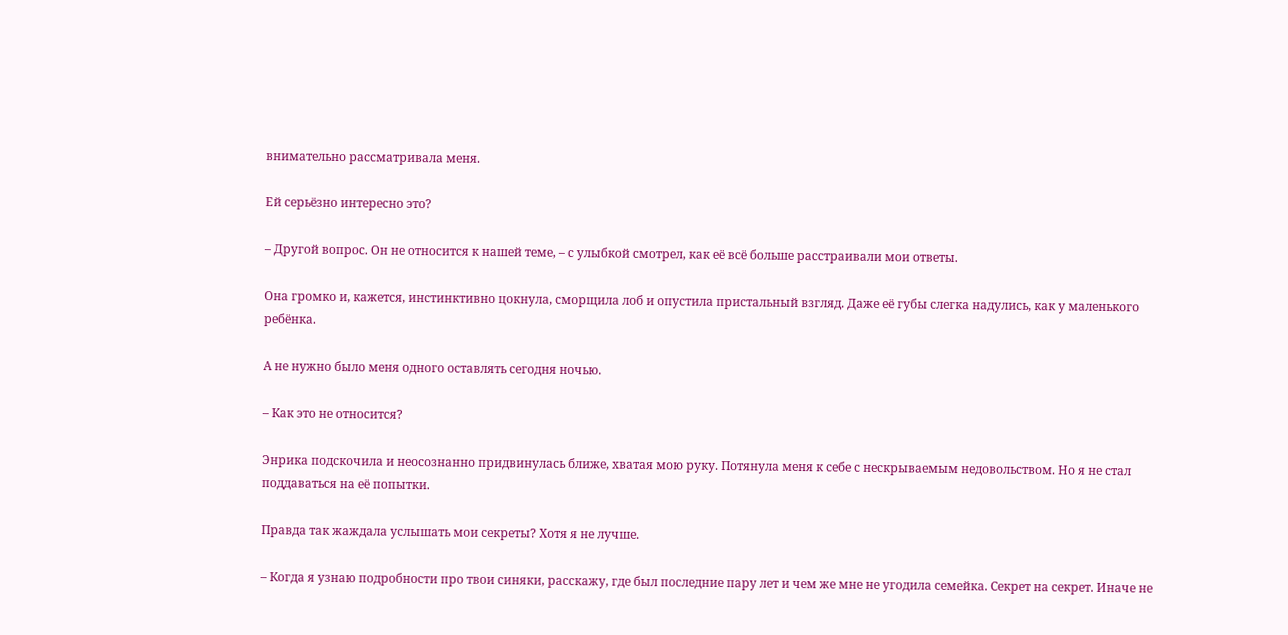внимательно рассматривала меня.

Ей серьёзно интересно это?

– Другой вопрос. Он не относится к нашей теме, – с улыбкой смотрел, как её всё больше расстраивали мои ответы.

Она громко и, кажется, инстинктивно цокнула, сморщила лоб и опустила пристальный взгляд. Даже её губы слегка надулись, как у маленького ребёнка.

А не нужно было меня одного оставлять сегодня ночью.

– Как это не относится?

Энрика подскочила и неосознанно придвинулась ближе, хватая мою руку. Потянула меня к себе с нескрываемым недовольством. Но я не стал поддаваться на её попытки.

Правда так жаждала услышать мои секреты? Хотя я не лучше.

– Когда я узнаю подробности про твои синяки, расскажу, где был последние пару лет и чем же мне не угодила семейка. Секрет на секрет. Иначе не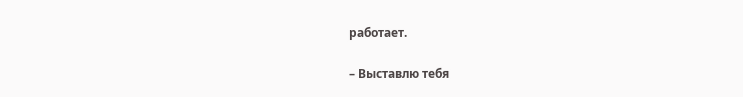работает.

– Выставлю тебя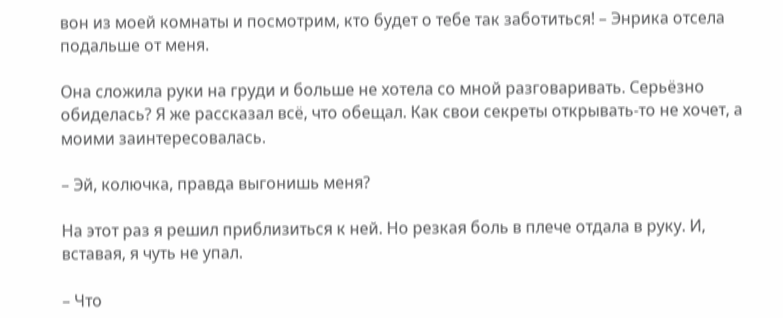вон из моей комнаты и посмотрим, кто будет о тебе так заботиться! – Энрика отсела подальше от меня.

Она сложила руки на груди и больше не хотела со мной разговаривать. Серьёзно обиделась? Я же рассказал всё, что обещал. Как свои секреты открывать-то не хочет, а моими заинтересовалась.

– Эй, колючка, правда выгонишь меня?

На этот раз я решил приблизиться к ней. Но резкая боль в плече отдала в руку. И, вставая, я чуть не упал.

– Что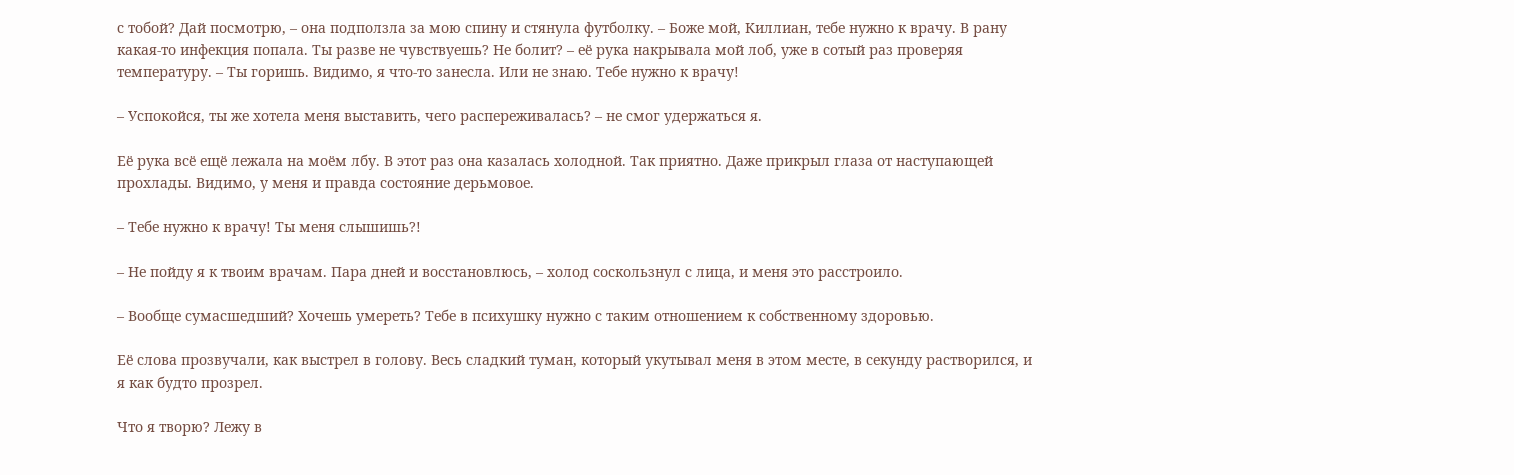с тобой? Дай посмотрю, – она подползла за мою спину и стянула футболку. – Боже мой, Киллиан, тебе нужно к врачу. В рану какая-то инфекция попала. Ты разве не чувствуешь? Не болит? – её рука накрывала мой лоб, уже в сотый раз проверяя температуру. – Ты горишь. Видимо, я что-то занесла. Или не знаю. Тебе нужно к врачу!

– Успокойся, ты же хотела меня выставить, чего распереживалась? – не смог удержаться я.

Её рука всё ещё лежала на моём лбу. В этот раз она казалась холодной. Так приятно. Даже прикрыл глаза от наступающей прохлады. Видимо, у меня и правда состояние дерьмовое.

– Тебе нужно к врачу! Ты меня слышишь?!

– Не пойду я к твоим врачам. Пара дней и восстановлюсь, – холод соскользнул с лица, и меня это расстроило.

– Вообще сумасшедший? Хочешь умереть? Тебе в психушку нужно с таким отношением к собственному здоровью.

Её слова прозвучали, как выстрел в голову. Весь сладкий туман, который укутывал меня в этом месте, в секунду растворился, и я как будто прозрел.

Что я творю? Лежу в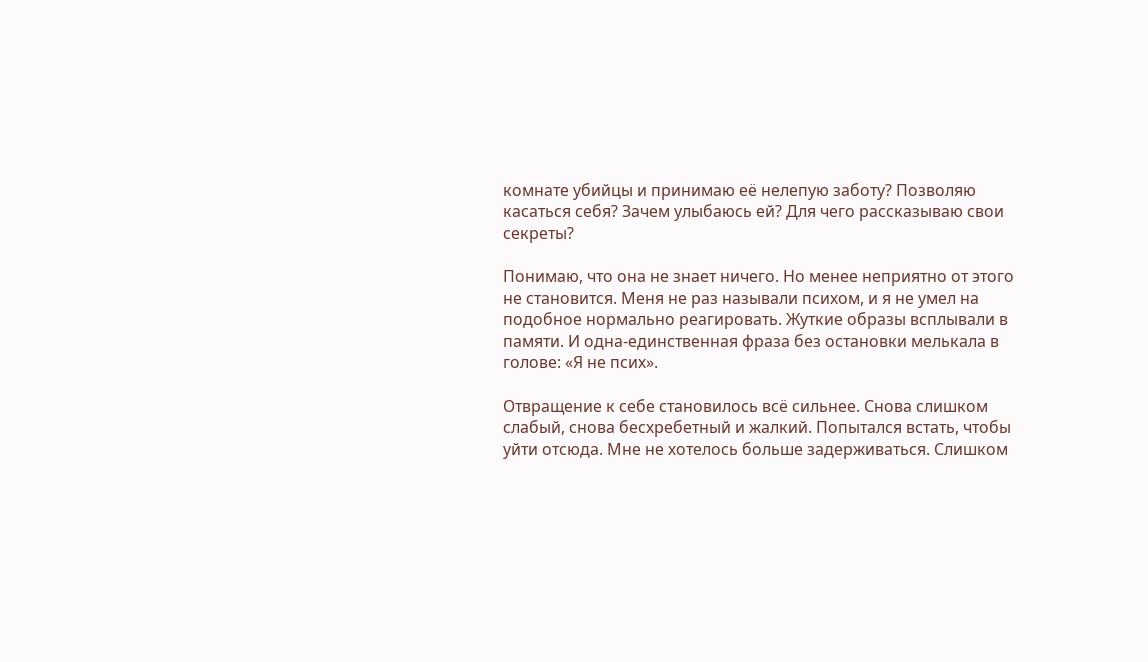комнате убийцы и принимаю её нелепую заботу? Позволяю касаться себя? Зачем улыбаюсь ей? Для чего рассказываю свои секреты?

Понимаю, что она не знает ничего. Но менее неприятно от этого не становится. Меня не раз называли психом, и я не умел на подобное нормально реагировать. Жуткие образы всплывали в памяти. И одна-единственная фраза без остановки мелькала в голове: «Я не псих».

Отвращение к себе становилось всё сильнее. Снова слишком слабый, снова бесхребетный и жалкий. Попытался встать, чтобы уйти отсюда. Мне не хотелось больше задерживаться. Слишком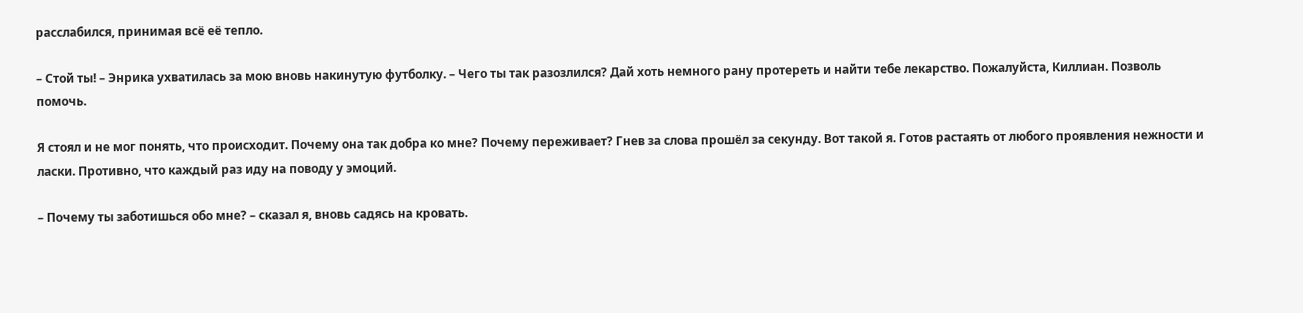расслабился, принимая всё её тепло.

– Стой ты! – Энрика ухватилась за мою вновь накинутую футболку. – Чего ты так разозлился? Дай хоть немного рану протереть и найти тебе лекарство. Пожалуйста, Киллиан. Позволь помочь.

Я стоял и не мог понять, что происходит. Почему она так добра ко мне? Почему переживает? Гнев за слова прошёл за секунду. Вот такой я. Готов растаять от любого проявления нежности и ласки. Противно, что каждый раз иду на поводу у эмоций.

– Почему ты заботишься обо мне? – сказал я, вновь садясь на кровать.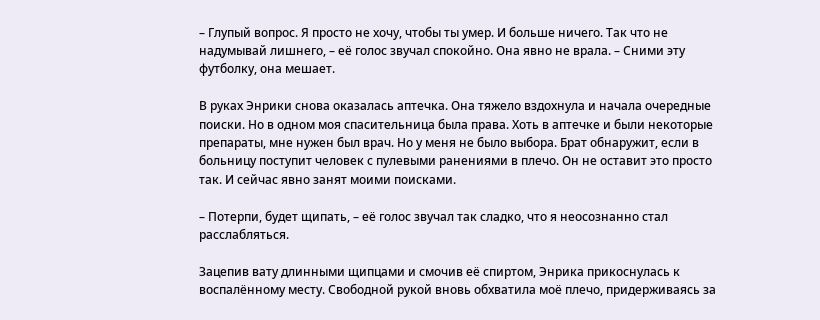– Глупый вопрос. Я просто не хочу, чтобы ты умер. И больше ничего. Так что не надумывай лишнего, – её голос звучал спокойно. Она явно не врала. – Сними эту футболку, она мешает.

В руках Энрики снова оказалась аптечка. Она тяжело вздохнула и начала очередные поиски. Но в одном моя спасительница была права. Хоть в аптечке и были некоторые препараты, мне нужен был врач. Но у меня не было выбора. Брат обнаружит, если в больницу поступит человек с пулевыми ранениями в плечо. Он не оставит это просто так. И сейчас явно занят моими поисками.

– Потерпи, будет щипать, – её голос звучал так сладко, что я неосознанно стал расслабляться.

Зацепив вату длинными щипцами и смочив её спиртом, Энрика прикоснулась к воспалённому месту. Свободной рукой вновь обхватила моё плечо, придерживаясь за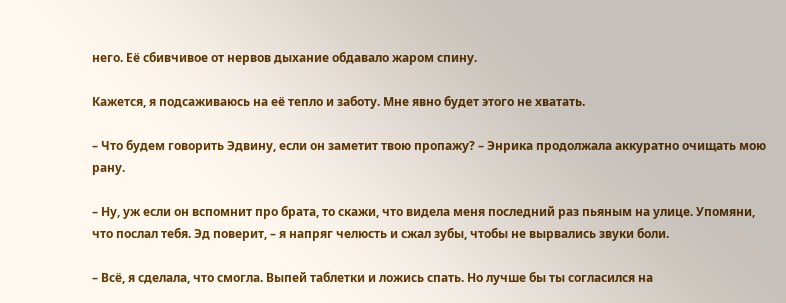него. Её сбивчивое от нервов дыхание обдавало жаром спину.

Кажется, я подсаживаюсь на её тепло и заботу. Мне явно будет этого не хватать.

– Что будем говорить Эдвину, если он заметит твою пропажу? – Энрика продолжала аккуратно очищать мою рану.

– Ну, уж если он вспомнит про брата, то скажи, что видела меня последний раз пьяным на улице. Упомяни, что послал тебя. Эд поверит, – я напряг челюсть и сжал зубы, чтобы не вырвались звуки боли.

– Всё, я сделала, что смогла. Выпей таблетки и ложись спать. Но лучше бы ты согласился на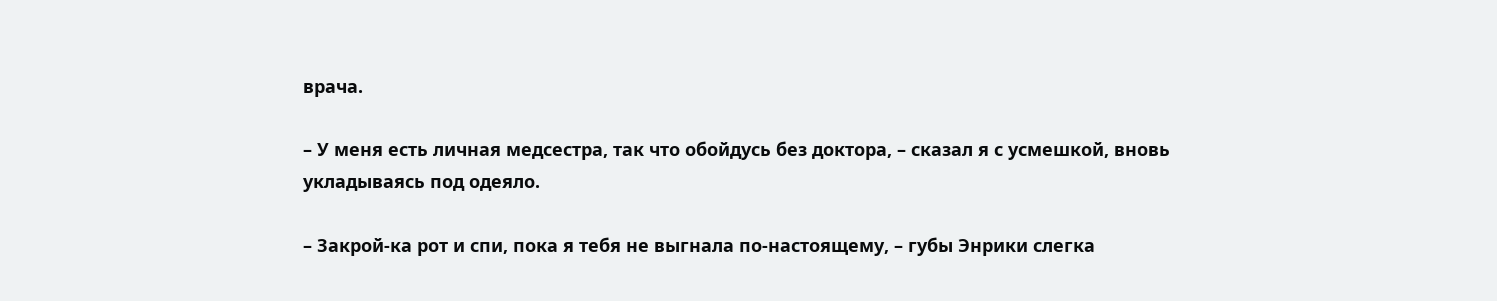врача.

– У меня есть личная медсестра, так что обойдусь без доктора, – сказал я с усмешкой, вновь укладываясь под одеяло.

– Закрой-ка рот и спи, пока я тебя не выгнала по-настоящему, – губы Энрики слегка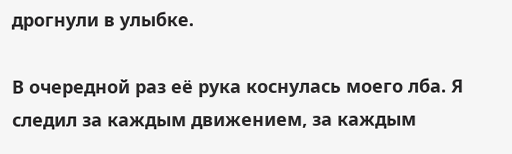дрогнули в улыбке.

В очередной раз её рука коснулась моего лба. Я следил за каждым движением, за каждым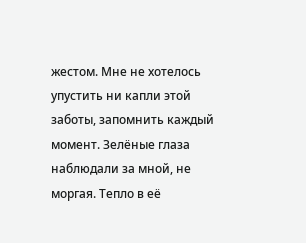жестом. Мне не хотелось упустить ни капли этой заботы, запомнить каждый момент. Зелёные глаза наблюдали за мной, не моргая. Тепло в её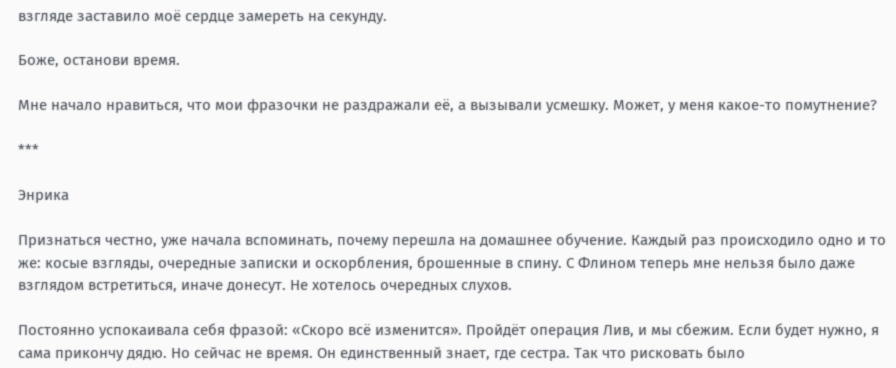взгляде заставило моё сердце замереть на секунду.

Боже, останови время.

Мне начало нравиться, что мои фразочки не раздражали её, а вызывали усмешку. Может, у меня какое-то помутнение?

***

Энрика

Признаться честно, уже начала вспоминать, почему перешла на домашнее обучение. Каждый раз происходило одно и то же: косые взгляды, очередные записки и оскорбления, брошенные в спину. С Флином теперь мне нельзя было даже взглядом встретиться, иначе донесут. Не хотелось очередных слухов.

Постоянно успокаивала себя фразой: «Скоро всё изменится». Пройдёт операция Лив, и мы сбежим. Если будет нужно, я сама прикончу дядю. Но сейчас не время. Он единственный знает, где сестра. Так что рисковать было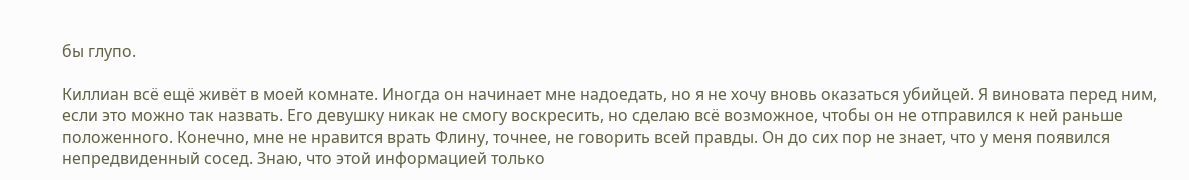бы глупо.

Киллиан всё ещё живёт в моей комнате. Иногда он начинает мне надоедать, но я не хочу вновь оказаться убийцей. Я виновата перед ним, если это можно так назвать. Его девушку никак не смогу воскресить, но сделаю всё возможное, чтобы он не отправился к ней раньше положенного. Конечно, мне не нравится врать Флину, точнее, не говорить всей правды. Он до сих пор не знает, что у меня появился непредвиденный сосед. Знаю, что этой информацией только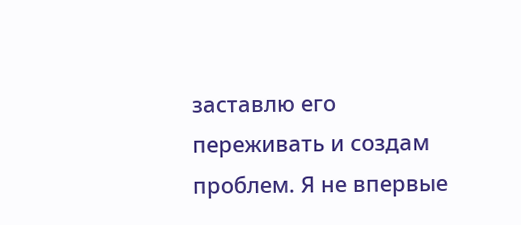заставлю его переживать и создам проблем. Я не впервые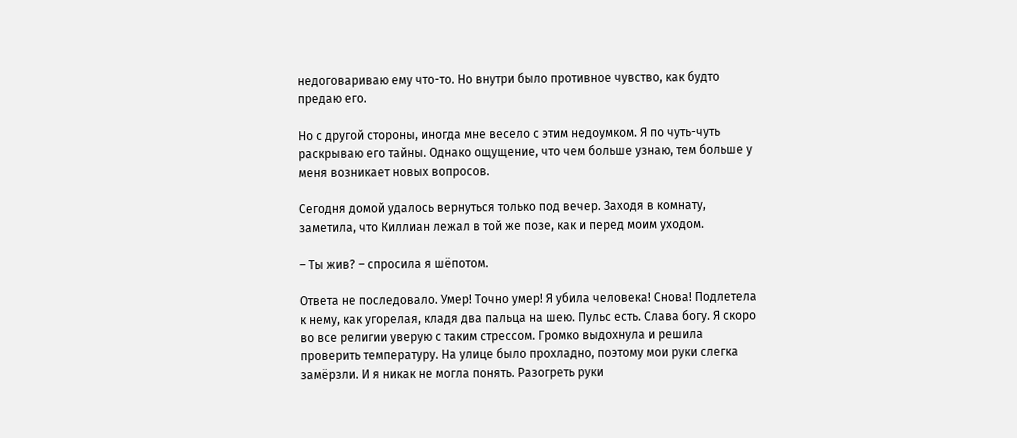недоговариваю ему что-то. Но внутри было противное чувство, как будто предаю его.

Но с другой стороны, иногда мне весело с этим недоумком. Я по чуть-чуть раскрываю его тайны. Однако ощущение, что чем больше узнаю, тем больше у меня возникает новых вопросов.

Сегодня домой удалось вернуться только под вечер. Заходя в комнату, заметила, что Киллиан лежал в той же позе, как и перед моим уходом.

– Ты жив? – спросила я шёпотом.

Ответа не последовало. Умер! Точно умер! Я убила человека! Снова! Подлетела к нему, как угорелая, кладя два пальца на шею. Пульс есть. Слава богу. Я скоро во все религии уверую с таким стрессом. Громко выдохнула и решила проверить температуру. На улице было прохладно, поэтому мои руки слегка замёрзли. И я никак не могла понять. Разогреть руки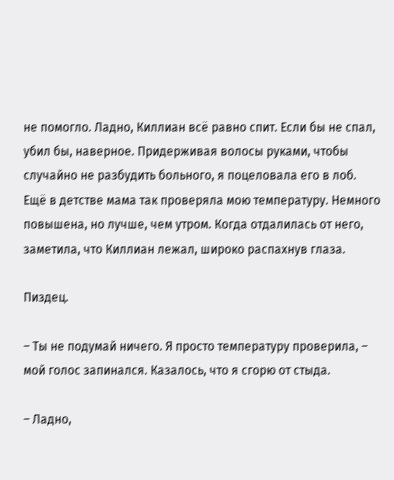не помогло. Ладно, Киллиан всё равно спит. Если бы не спал, убил бы, наверное. Придерживая волосы руками, чтобы случайно не разбудить больного, я поцеловала его в лоб. Ещё в детстве мама так проверяла мою температуру. Немного повышена, но лучше, чем утром. Когда отдалилась от него, заметила, что Киллиан лежал, широко распахнув глаза.

Пиздец.

– Ты не подумай ничего. Я просто температуру проверила, – мой голос запинался. Казалось, что я сгорю от стыда.

– Ладно,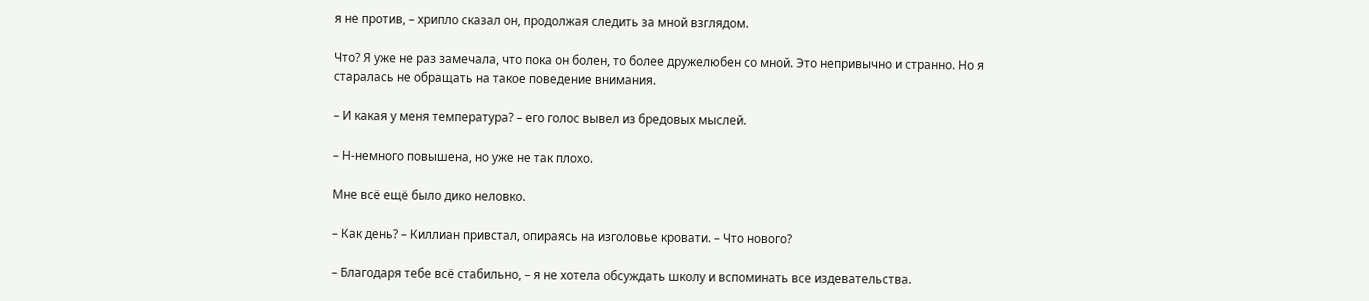я не против, – хрипло сказал он, продолжая следить за мной взглядом.

Что? Я уже не раз замечала, что пока он болен, то более дружелюбен со мной. Это непривычно и странно. Но я старалась не обращать на такое поведение внимания.

– И какая у меня температура? – его голос вывел из бредовых мыслей.

– Н-немного повышена, но уже не так плохо.

Мне всё ещё было дико неловко.

– Как день? – Киллиан привстал, опираясь на изголовье кровати. – Что нового?

– Благодаря тебе всё стабильно, – я не хотела обсуждать школу и вспоминать все издевательства.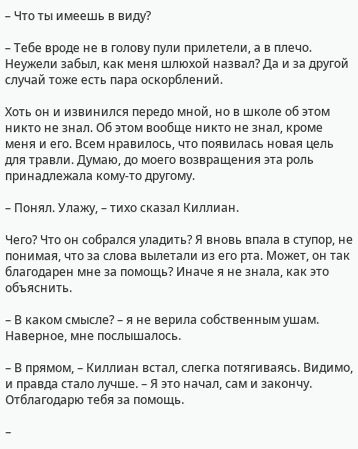– Что ты имеешь в виду?

– Тебе вроде не в голову пули прилетели, а в плечо. Неужели забыл, как меня шлюхой назвал? Да и за другой случай тоже есть пара оскорблений.

Хоть он и извинился передо мной, но в школе об этом никто не знал. Об этом вообще никто не знал, кроме меня и его. Всем нравилось, что появилась новая цель для травли. Думаю, до моего возвращения эта роль принадлежала кому-то другому.

– Понял. Улажу, – тихо сказал Киллиан.

Чего? Что он собрался уладить? Я вновь впала в ступор, не понимая, что за слова вылетали из его рта. Может, он так благодарен мне за помощь? Иначе я не знала, как это объяснить.

– В каком смысле? – я не верила собственным ушам. Наверное, мне послышалось.

– В прямом, – Киллиан встал, слегка потягиваясь. Видимо, и правда стало лучше. – Я это начал, сам и закончу. Отблагодарю тебя за помощь.

–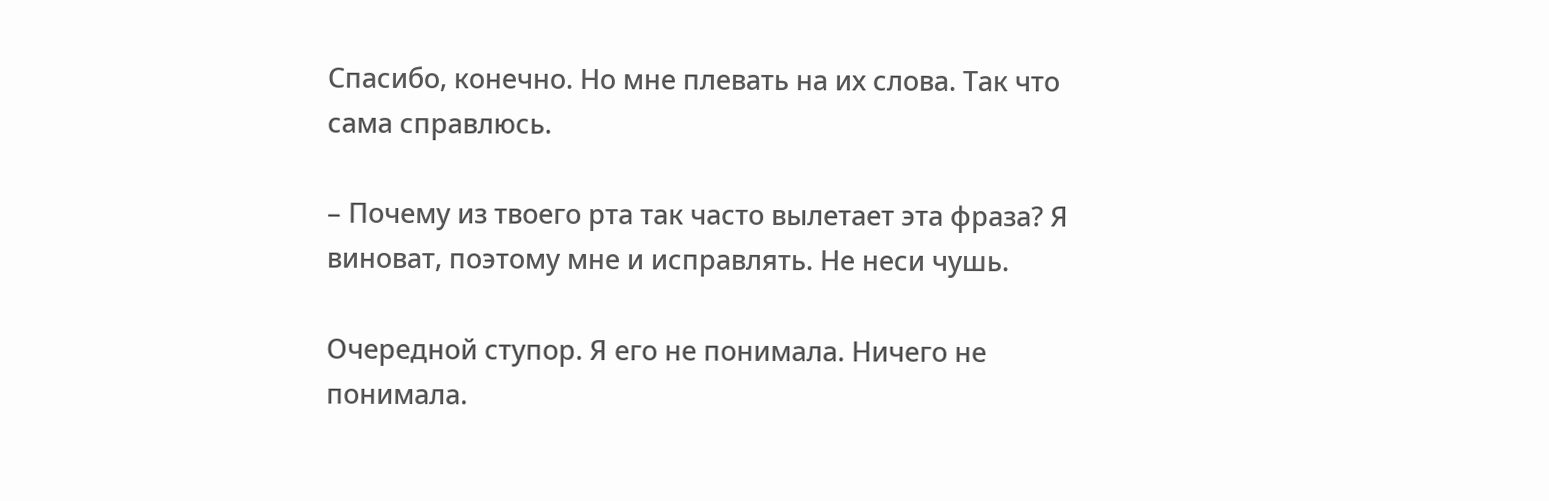Спасибо, конечно. Но мне плевать на их слова. Так что сама справлюсь.

– Почему из твоего рта так часто вылетает эта фраза? Я виноват, поэтому мне и исправлять. Не неси чушь.

Очередной ступор. Я его не понимала. Ничего не понимала.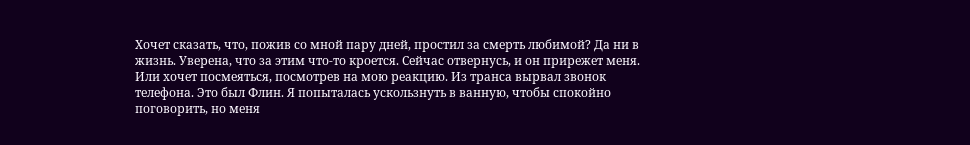Хочет сказать, что, пожив со мной пару дней, простил за смерть любимой? Да ни в жизнь. Уверена, что за этим что-то кроется. Сейчас отвернусь, и он прирежет меня. Или хочет посмеяться, посмотрев на мою реакцию. Из транса вырвал звонок телефона. Это был Флин. Я попыталась ускользнуть в ванную, чтобы спокойно поговорить, но меня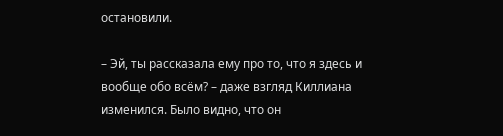остановили.

– Эй, ты рассказала ему про то, что я здесь и вообще обо всём? – даже взгляд Киллиана изменился. Было видно, что он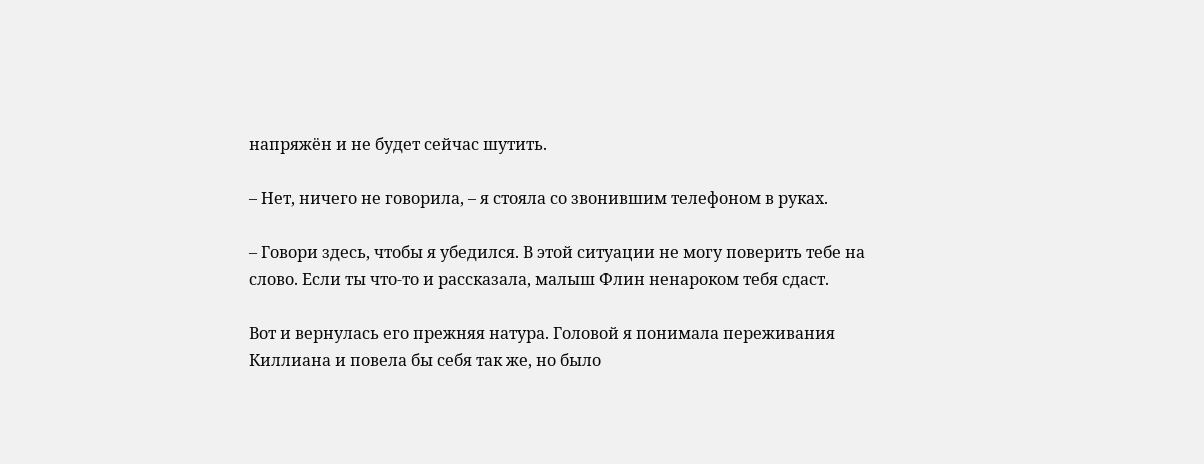напряжён и не будет сейчас шутить.

– Нет, ничего не говорила, – я стояла со звонившим телефоном в руках.

– Говори здесь, чтобы я убедился. В этой ситуации не могу поверить тебе на слово. Если ты что-то и рассказала, малыш Флин ненароком тебя сдаст.

Вот и вернулась его прежняя натура. Головой я понимала переживания Киллиана и повела бы себя так же, но было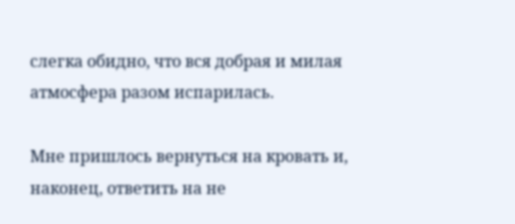слегка обидно, что вся добрая и милая атмосфера разом испарилась.

Мне пришлось вернуться на кровать и, наконец, ответить на не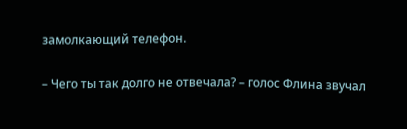замолкающий телефон.

– Чего ты так долго не отвечала? – голос Флина звучал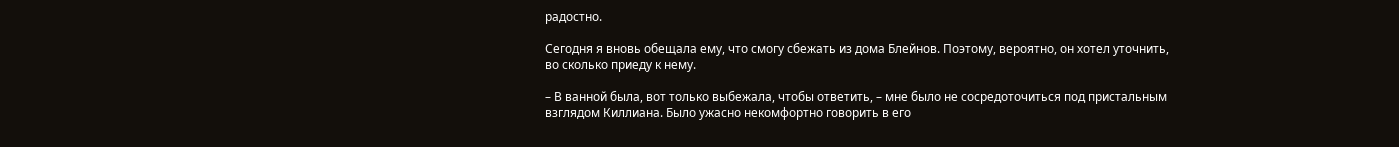радостно.

Сегодня я вновь обещала ему, что смогу сбежать из дома Блейнов. Поэтому, вероятно, он хотел уточнить, во сколько приеду к нему.

– В ванной была, вот только выбежала, чтобы ответить, – мне было не сосредоточиться под пристальным взглядом Киллиана. Было ужасно некомфортно говорить в его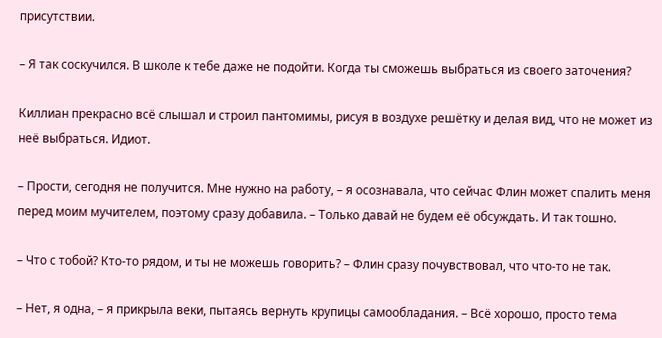присутствии.

– Я так соскучился. В школе к тебе даже не подойти. Когда ты сможешь выбраться из своего заточения?

Киллиан прекрасно всё слышал и строил пантомимы, рисуя в воздухе решётку и делая вид, что не может из неё выбраться. Идиот.

– Прости, сегодня не получится. Мне нужно на работу, – я осознавала, что сейчас Флин может спалить меня перед моим мучителем, поэтому сразу добавила. – Только давай не будем её обсуждать. И так тошно.

– Что с тобой? Кто-то рядом, и ты не можешь говорить? – Флин сразу почувствовал, что что-то не так.

– Нет, я одна, – я прикрыла веки, пытаясь вернуть крупицы самообладания. – Всё хорошо, просто тема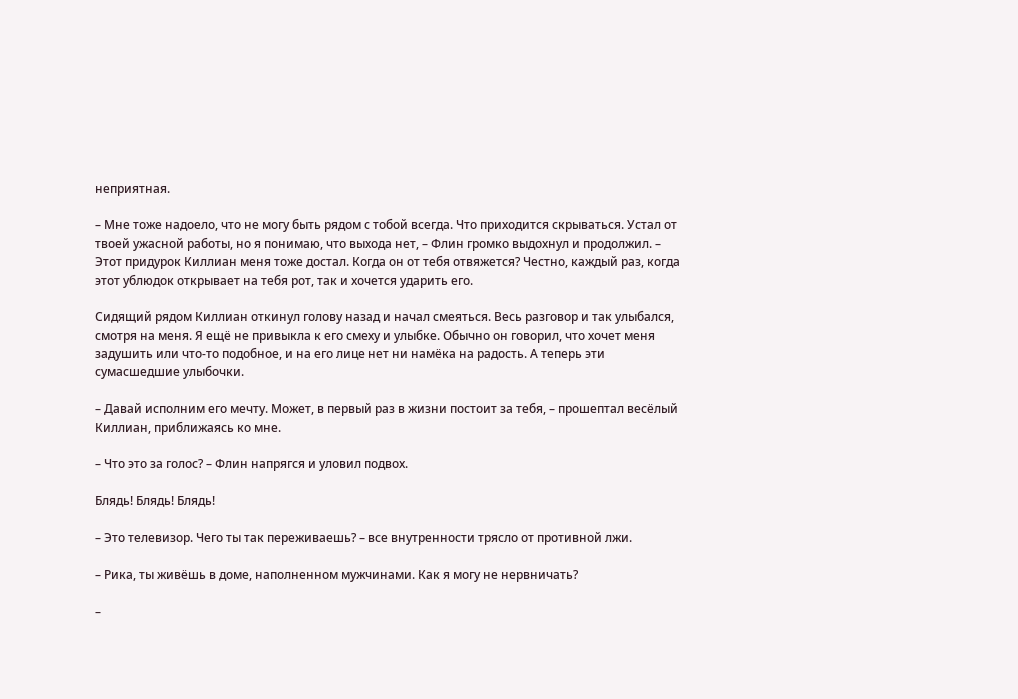неприятная.

– Мне тоже надоело, что не могу быть рядом с тобой всегда. Что приходится скрываться. Устал от твоей ужасной работы, но я понимаю, что выхода нет, – Флин громко выдохнул и продолжил. – Этот придурок Киллиан меня тоже достал. Когда он от тебя отвяжется? Честно, каждый раз, когда этот ублюдок открывает на тебя рот, так и хочется ударить его.

Сидящий рядом Киллиан откинул голову назад и начал смеяться. Весь разговор и так улыбался, смотря на меня. Я ещё не привыкла к его смеху и улыбке. Обычно он говорил, что хочет меня задушить или что-то подобное, и на его лице нет ни намёка на радость. А теперь эти сумасшедшие улыбочки.

– Давай исполним его мечту. Может, в первый раз в жизни постоит за тебя, – прошептал весёлый Киллиан, приближаясь ко мне.

– Что это за голос? – Флин напрягся и уловил подвох.

Блядь! Блядь! Блядь!

– Это телевизор. Чего ты так переживаешь? – все внутренности трясло от противной лжи.

– Рика, ты живёшь в доме, наполненном мужчинами. Как я могу не нервничать?

–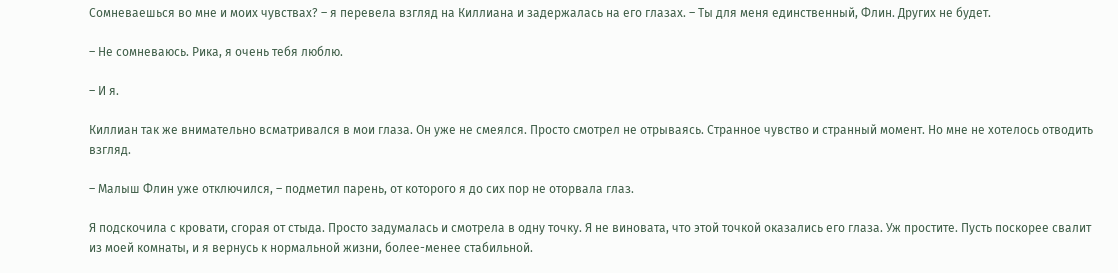Сомневаешься во мне и моих чувствах? – я перевела взгляд на Киллиана и задержалась на его глазах. – Ты для меня единственный, Флин. Других не будет.

– Не сомневаюсь. Рика, я очень тебя люблю.

– И я.

Киллиан так же внимательно всматривался в мои глаза. Он уже не смеялся. Просто смотрел не отрываясь. Странное чувство и странный момент. Но мне не хотелось отводить взгляд.

– Малыш Флин уже отключился, – подметил парень, от которого я до сих пор не оторвала глаз.

Я подскочила с кровати, сгорая от стыда. Просто задумалась и смотрела в одну точку. Я не виновата, что этой точкой оказались его глаза. Уж простите. Пусть поскорее свалит из моей комнаты, и я вернусь к нормальной жизни, более-менее стабильной.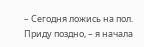– Сегодня ложись на пол. Приду поздно, – я начала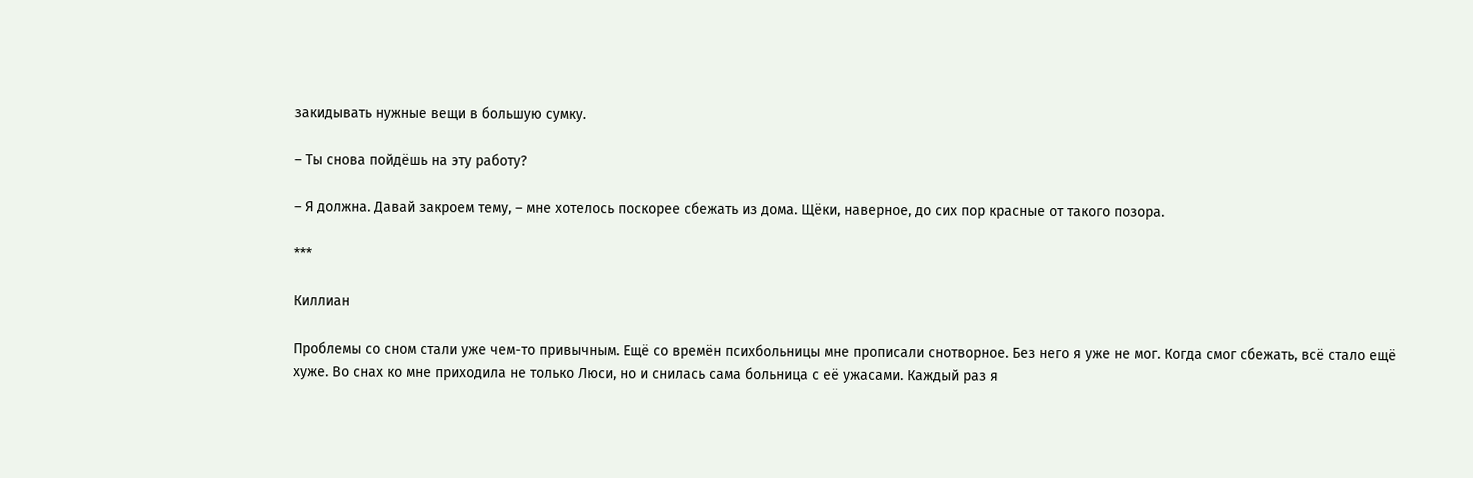закидывать нужные вещи в большую сумку.

– Ты снова пойдёшь на эту работу?

– Я должна. Давай закроем тему, – мне хотелось поскорее сбежать из дома. Щёки, наверное, до сих пор красные от такого позора.

***

Киллиан

Проблемы со сном стали уже чем-то привычным. Ещё со времён психбольницы мне прописали снотворное. Без него я уже не мог. Когда смог сбежать, всё стало ещё хуже. Во снах ко мне приходила не только Люси, но и снилась сама больница с её ужасами. Каждый раз я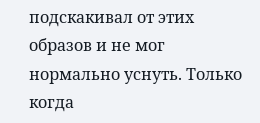подскакивал от этих образов и не мог нормально уснуть. Только когда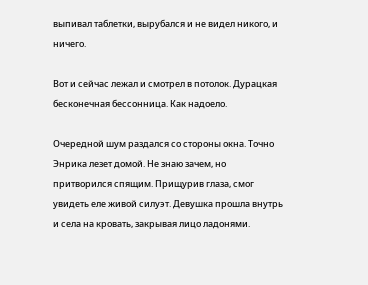выпивал таблетки, вырубался и не видел никого, и ничего.

Вот и сейчас лежал и смотрел в потолок. Дурацкая бесконечная бессонница. Как надоело.

Очередной шум раздался со стороны окна. Точно Энрика лезет домой. Не знаю зачем, но притворился спящим. Прищурив глаза, смог увидеть еле живой силуэт. Девушка прошла внутрь и села на кровать, закрывая лицо ладонями.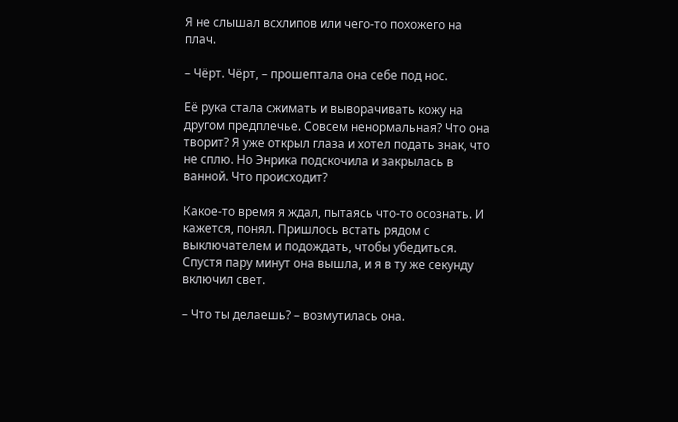Я не слышал всхлипов или чего-то похожего на плач.

– Чёрт. Чёрт, – прошептала она себе под нос.

Её рука стала сжимать и выворачивать кожу на другом предплечье. Совсем ненормальная? Что она творит? Я уже открыл глаза и хотел подать знак, что не сплю. Но Энрика подскочила и закрылась в ванной. Что происходит?

Какое-то время я ждал, пытаясь что-то осознать. И кажется, понял. Пришлось встать рядом с выключателем и подождать, чтобы убедиться. Спустя пару минут она вышла, и я в ту же секунду включил свет.

– Что ты делаешь? – возмутилась она.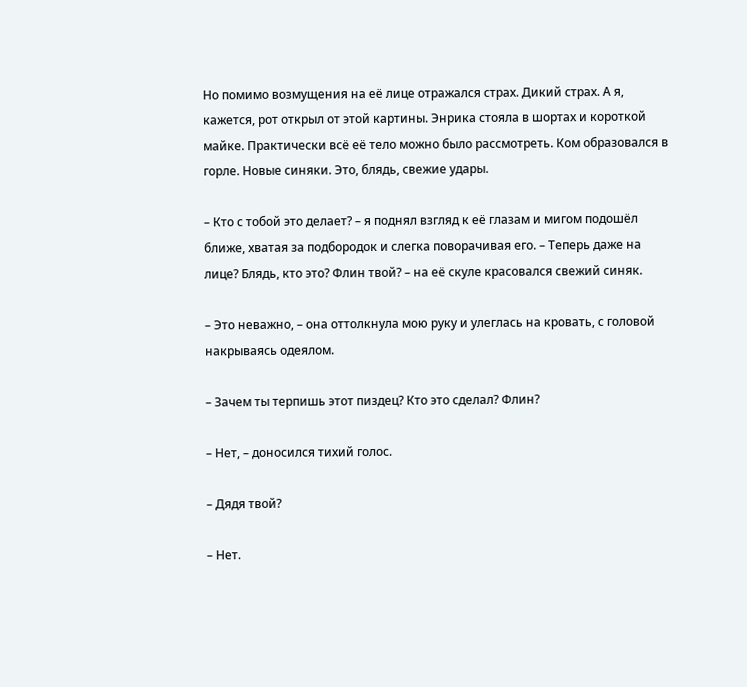Но помимо возмущения на её лице отражался страх. Дикий страх. А я, кажется, рот открыл от этой картины. Энрика стояла в шортах и короткой майке. Практически всё её тело можно было рассмотреть. Ком образовался в горле. Новые синяки. Это, блядь, свежие удары.

– Кто с тобой это делает? – я поднял взгляд к её глазам и мигом подошёл ближе, хватая за подбородок и слегка поворачивая его. – Теперь даже на лице? Блядь, кто это? Флин твой? – на её скуле красовался свежий синяк.

– Это неважно, – она оттолкнула мою руку и улеглась на кровать, с головой накрываясь одеялом.

– Зачем ты терпишь этот пиздец? Кто это сделал? Флин?

– Нет, – доносился тихий голос.

– Дядя твой?

– Нет.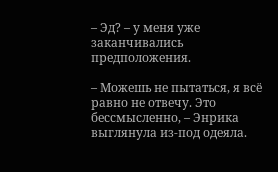– Эд? – у меня уже заканчивались предположения.

– Можешь не пытаться, я всё равно не отвечу. Это бессмысленно, – Энрика выглянула из-под одеяла.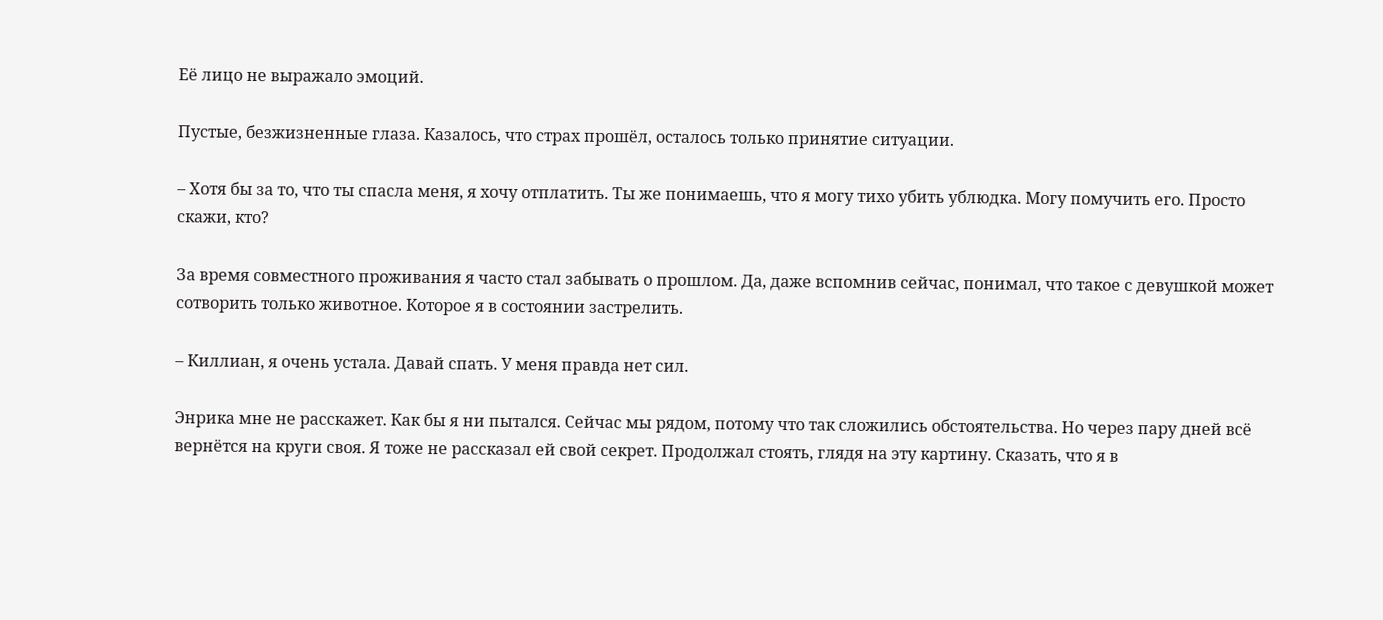Её лицо не выражало эмоций.

Пустые, безжизненные глаза. Казалось, что страх прошёл, осталось только принятие ситуации.

– Хотя бы за то, что ты спасла меня, я хочу отплатить. Ты же понимаешь, что я могу тихо убить ублюдка. Могу помучить его. Просто скажи, кто?

За время совместного проживания я часто стал забывать о прошлом. Да, даже вспомнив сейчас, понимал, что такое с девушкой может сотворить только животное. Которое я в состоянии застрелить.

– Киллиан, я очень устала. Давай спать. У меня правда нет сил.

Энрика мне не расскажет. Как бы я ни пытался. Сейчас мы рядом, потому что так сложились обстоятельства. Но через пару дней всё вернётся на круги своя. Я тоже не рассказал ей свой секрет. Продолжал стоять, глядя на эту картину. Сказать, что я в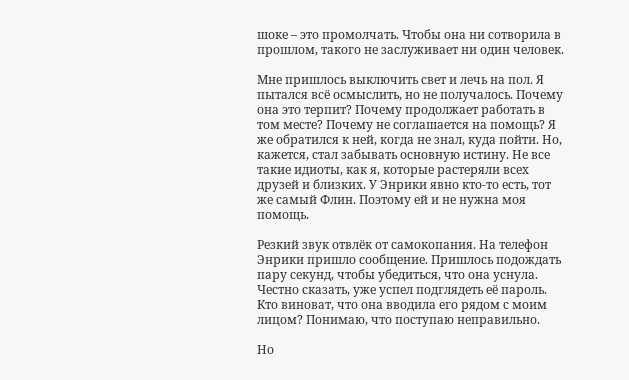шоке – это промолчать. Чтобы она ни сотворила в прошлом, такого не заслуживает ни один человек.

Мне пришлось выключить свет и лечь на пол. Я пытался всё осмыслить, но не получалось. Почему она это терпит? Почему продолжает работать в том месте? Почему не соглашается на помощь? Я же обратился к ней, когда не знал, куда пойти. Но, кажется, стал забывать основную истину. Не все такие идиоты, как я, которые растеряли всех друзей и близких. У Энрики явно кто-то есть, тот же самый Флин. Поэтому ей и не нужна моя помощь.

Резкий звук отвлёк от самокопания. На телефон Энрики пришло сообщение. Пришлось подождать пару секунд, чтобы убедиться, что она уснула. Честно сказать, уже успел подглядеть её пароль. Кто виноват, что она вводила его рядом с моим лицом? Понимаю, что поступаю неправильно.

Но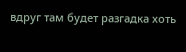вдруг там будет разгадка хоть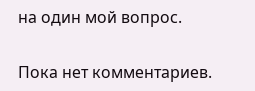на один мой вопрос.

Пока нет комментариев.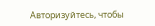Авторизуйтесь, чтобы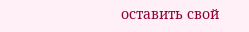оставить свой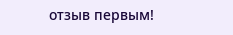отзыв первым!